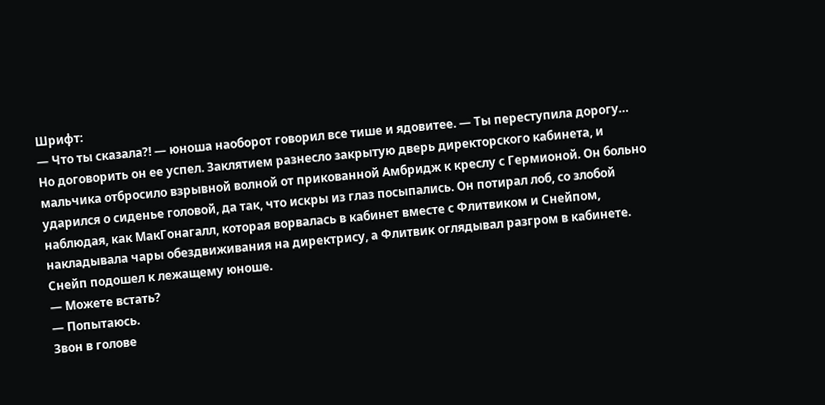Шрифт:
— Что ты сказала?! — юноша наоборот говорил все тише и ядовитее. — Ты переступила дорогу…
Но договорить он ее успел. Заклятием разнесло закрытую дверь директорского кабинета, и мальчика отбросило взрывной волной от прикованной Амбридж к креслу с Гермионой. Он больно ударился о сиденье головой, да так, что искры из глаз посыпались. Он потирал лоб, со злобой наблюдая, как МакГонагалл, которая ворвалась в кабинет вместе с Флитвиком и Снейпом, накладывала чары обездвиживания на директрису, а Флитвик оглядывал разгром в кабинете. Снейп подошел к лежащему юноше.
— Можете встать?
— Попытаюсь.
Звон в голове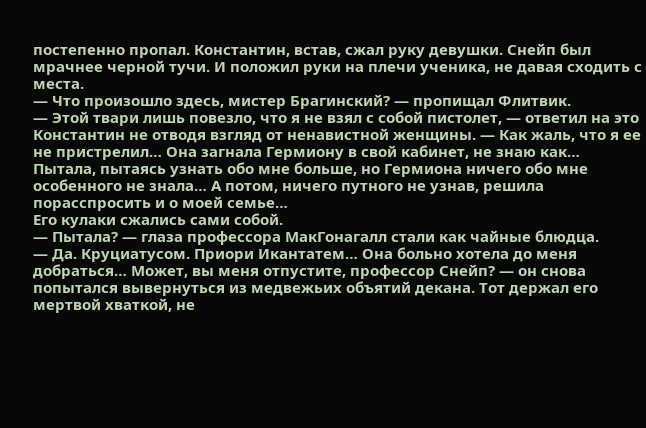постепенно пропал. Константин, встав, сжал руку девушки. Снейп был мрачнее черной тучи. И положил руки на плечи ученика, не давая сходить с места.
— Что произошло здесь, мистер Брагинский? — пропищал Флитвик.
— Этой твари лишь повезло, что я не взял с собой пистолет, — ответил на это Константин не отводя взгляд от ненавистной женщины. — Как жаль, что я ее не пристрелил… Она загнала Гермиону в свой кабинет, не знаю как… Пытала, пытаясь узнать обо мне больше, но Гермиона ничего обо мне особенного не знала… А потом, ничего путного не узнав, решила порасспросить и о моей семье…
Его кулаки сжались сами собой.
— Пытала? — глаза профессора МакГонагалл стали как чайные блюдца.
— Да. Круциатусом. Приори Икантатем… Она больно хотела до меня добраться… Может, вы меня отпустите, профессор Снейп? — он снова попытался вывернуться из медвежьих объятий декана. Тот держал его мертвой хваткой, не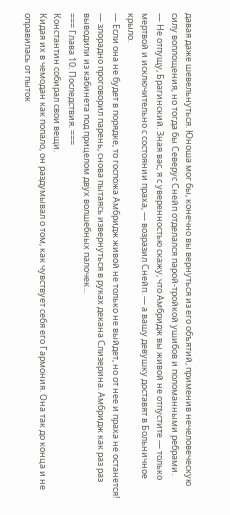давая даже шевельнуться. Юноша мог бы, конечно вы вернуться из его объятий, применив нечеловеческую силу воплощения, но тогда бы Северус Снейп отделался парой-тройкой ушибов и поломанными ребрами.
— Не отпущу, Брагинский. Зная вас, я с уверенностью скажу, что Амбридж вы живой не отпустите — только мертвой и исключительно с состоянии праха, — возразил Снейп. — а вашу девушку доставят в Больничное крыло.
— Если она не будет в порядке, то госпожа Амбридж живой не только не выйдет, но от нее и праха не останется! — злорадно проговорил парень, снова пытаясь извернуться в руках декана Слизерина. Амбридж как раз раз выводили из кабинета под прицелом двух волшебных палочек…
=== Глава 10. Последствия. ===
Константин собирал свои вещи.
Кидая их в чемодан как попало, он раздумывал о том, как чувствует себя его Гармония. Она так до конца и не оправилась от пыток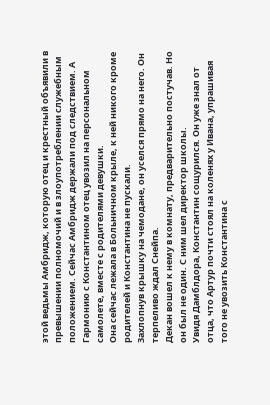этой ведьмы Амбридж, которую отец и крестный объявили в превышении полномочий и в злоупотреблении служебным положением. Сейчас Амбридж держали под следствием. А Гармонию с Константином отец увозил на персональном самолете, вместе с родителями девушки.
Она сейчас лежала в Больничном крыле, к ней никого кроме родителей и Константина не пускали.
Захлопнув крышку на чемодане, он уселся прямо на него. Он терпеливо ждал Снейпа.
Декан вошел к нему в комнату, предварительно постучав. Но он был не один. С ним шел директор школы.
Увидя Дамблдора, Константин сощурился. Он уже знал от отца, что Артур почти стоял на коленях у Ивана, упрашивая того не увозить Константина с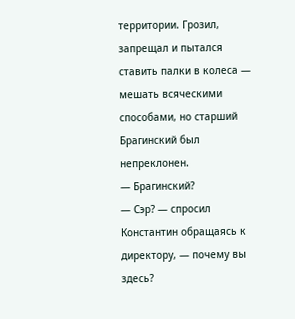территории. Грозил, запрещал и пытался ставить палки в колеса — мешать всяческими способами, но старший Брагинский был непреклонен.
— Брагинский?
— Сэр? — спросил Константин обращаясь к директору, — почему вы здесь?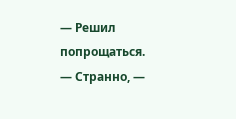— Решил попрощаться.
— Странно, —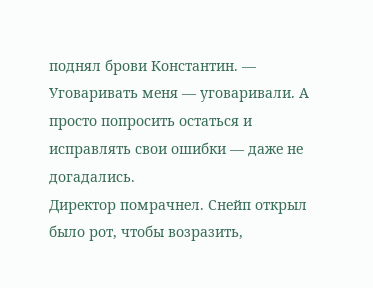поднял брови Константин. — Уговаривать меня — уговаривали. А просто попросить остаться и исправлять свои ошибки — даже не догадались.
Директор помрачнел. Снейп открыл было рот, чтобы возразить,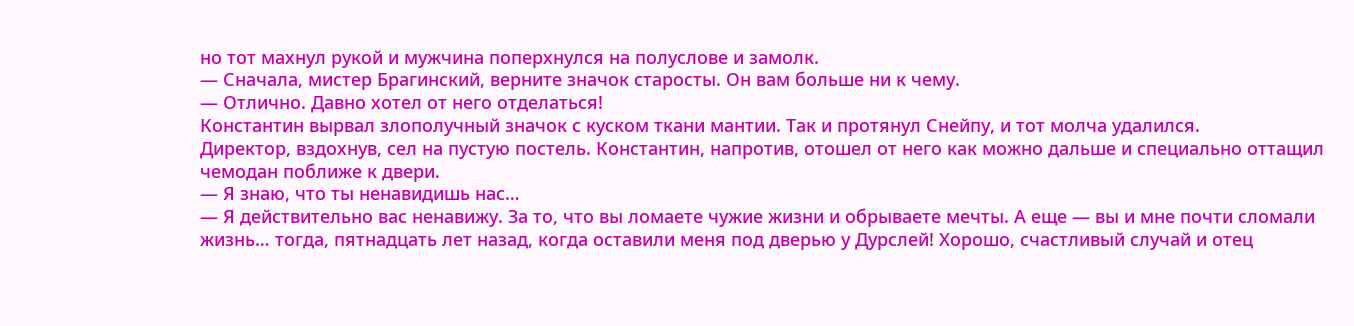но тот махнул рукой и мужчина поперхнулся на полуслове и замолк.
— Сначала, мистер Брагинский, верните значок старосты. Он вам больше ни к чему.
— Отлично. Давно хотел от него отделаться!
Константин вырвал злополучный значок с куском ткани мантии. Так и протянул Снейпу, и тот молча удалился.
Директор, вздохнув, сел на пустую постель. Константин, напротив, отошел от него как можно дальше и специально оттащил чемодан поближе к двери.
— Я знаю, что ты ненавидишь нас…
— Я действительно вас ненавижу. За то, что вы ломаете чужие жизни и обрываете мечты. А еще — вы и мне почти сломали жизнь… тогда, пятнадцать лет назад, когда оставили меня под дверью у Дурслей! Хорошо, счастливый случай и отец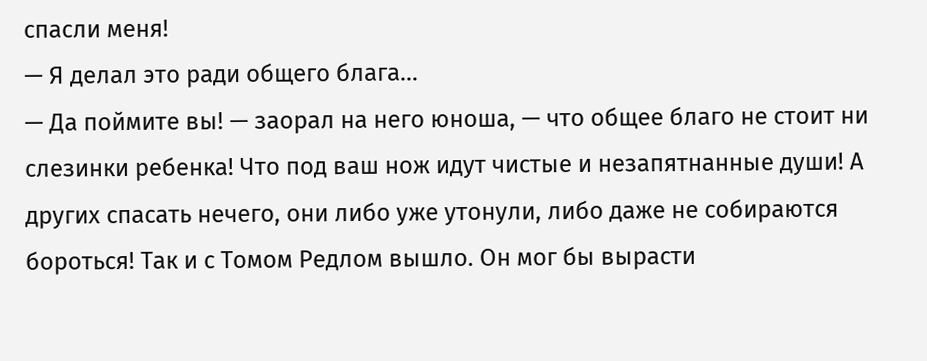спасли меня!
— Я делал это ради общего блага…
— Да поймите вы! — заорал на него юноша, — что общее благо не стоит ни слезинки ребенка! Что под ваш нож идут чистые и незапятнанные души! А других спасать нечего, они либо уже утонули, либо даже не собираются бороться! Так и с Томом Редлом вышло. Он мог бы вырасти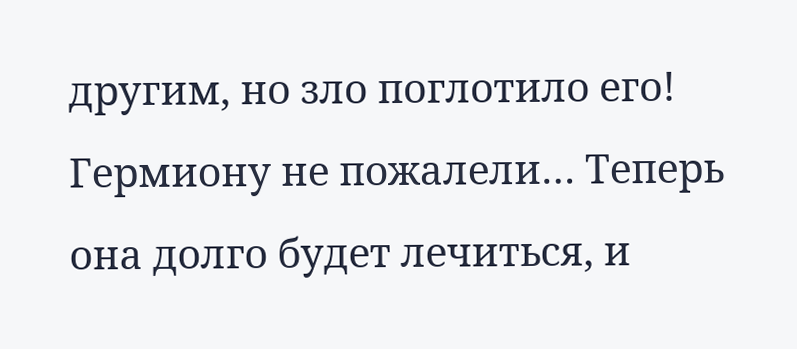другим, но зло поглотило его! Гермиону не пожалели… Теперь она долго будет лечиться, и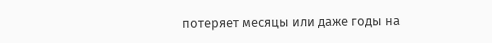потеряет месяцы или даже годы на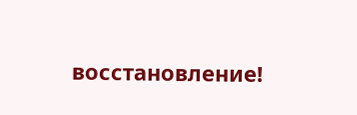восстановление!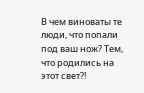В чем виноваты те люди, что попали под ваш нож? Тем, что родились на этот свет?!